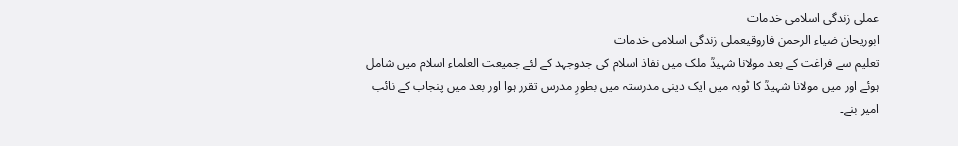عملی زندگی اسلامی خدمات
ابوریحان ضیاء الرحمن فاروقیعملی زندگی اسلامی خدمات
تعلیم سے فراغت کے بعد مولانا شہیدؒ ملک میں نفاذ اسلام کی جدوجہد کے لئے جمیعت العلماء اسلام میں شامل ہوئے اور میں مولانا شہیدؒ کا ٹوبہ میں ایک دینی مدرستہ میں بطورِ مدرس تقرر ہوا اور بعد میں پنجاب کے نائب امیر بنے۔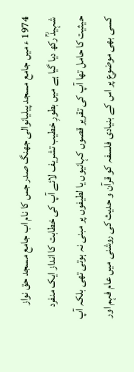1974 ء میں جامع مسجد پیلیانوالی جھنگ صدر جس کا نام اب جامع مسجد حق نواز شہیدؒ رکھ دیا گیا ہے میں بطورِ خطیب تشریف لائے آپ کی خطابت کا انداز ایک منفرد حیثیت کا حامل تھا آپ کی تقریر قصوں کہانیوں یا لطیفوں پر مبنی نہ ہوتی تھی بلکہ آپ کسی بھی موضوع پر اس کے بنیادی فلسفہ کو قرآن و حدیث کی روشنی میں عام فہم اور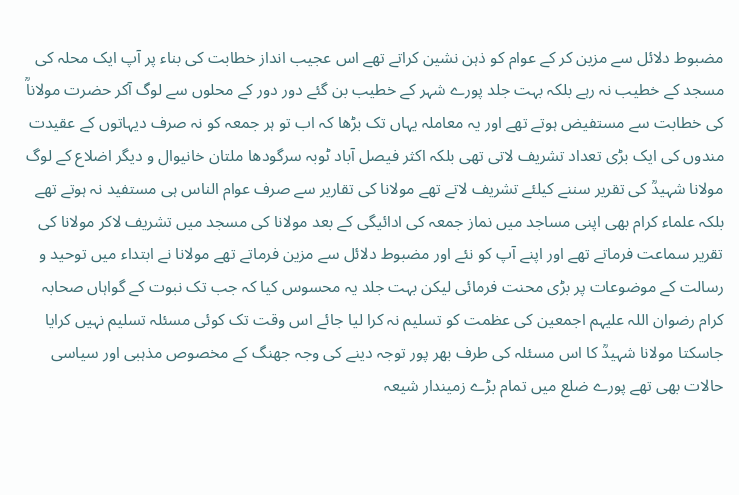مضبوط دلائل سے مزین کر کے عوام کو ذہن نشین کراتے تھے اس عجیب انداز خطابت کی بناء پر آپ ایک محلہ کی مسجد کے خطیب نہ رہے بلکہ بہت جلد پورے شہر کے خطیب بن گئے دور دور کے محلوں سے لوگ آکر حضرت مولاناؒ کی خطابت سے مستفیض ہوتے تھے اور یہ معاملہ یہاں تک بڑھا کہ اب تو ہر جمعہ کو نہ صرف دیہاتوں کے عقیدت مندوں کی ایک بڑی تعداد تشریف لاتی تھی بلکہ اکثر فیصل آباد ٹوبہ سرگودها ملتان خانیوال و دیگر اضلاع کے لوگ مولانا شہیدؒ کی تقریر سننے کیلئے تشریف لاتے تھے مولانا کی تقاریر سے صرف عوام الناس ہی مستفید نہ ہوتے تھے بلکہ علماء کرام بھی اپنی مساجد میں نماز جمعہ کی ادائیگی کے بعد مولانا کی مسجد میں تشریف لاکر مولانا کی تقریر سماعت فرماتے تھے اور اپنے آپ کو نئے اور مضبوط دلائل سے مزین فرماتے تھے مولانا نے ابتداء میں توحید و رسالت کے موضوعات پر بڑی محنت فرمائی لیکن بہت جلد یہ محسوس کیا کہ جب تک نبوت کے گواہاں صحابہ کرام رضوان اللہ علیہم اجمعین کی عظمت کو تسلیم نہ کرا لیا جائے اس وقت تک کوئی مسئلہ تسلیم نہیں کرایا جاسکتا مولانا شہیدؒ کا اس مسئلہ کی طرف بھر پور توجہ دینے کی وجہ جھنگ کے مخصوص مذہبی اور سیاسی حالات بھی تھے پورے ضلع میں تمام بڑے زمیندار شیعہ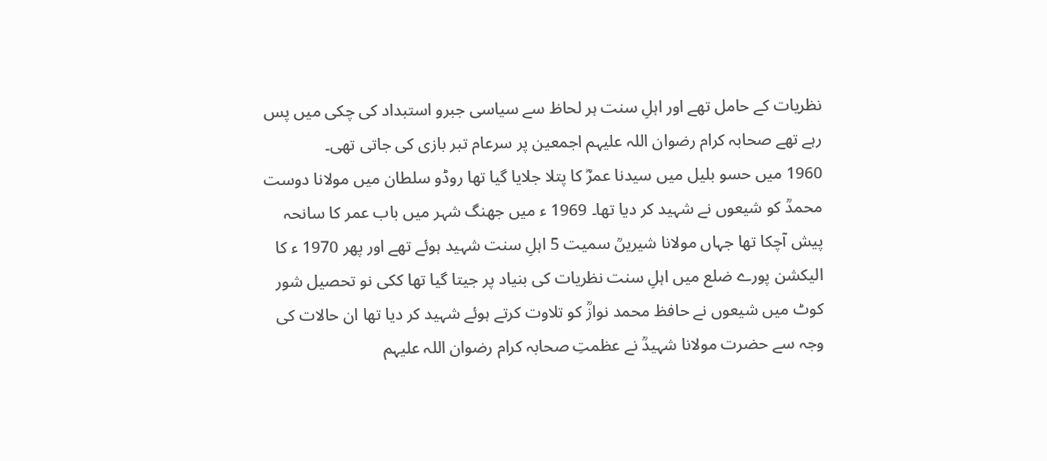نظریات کے حامل تھے اور اہلِ سنت ہر لحاظ سے سیاسی جبرو استبداد کی چکی میں پس رہے تھے صحابہ کرام رضوان اللہ علیہم اجمعین پر سرعام تبر بازی کی جاتی تھی۔
1960 میں حسو بلیل میں سیدنا عمرؓ کا پتلا جلایا گیا تھا روڈو سلطان میں مولانا دوست محمدؒ کو شیعوں نے شہید کر دیا تھا۔ 1969 ء میں جھنگ شہر میں باب عمر کا سانحہ پیش آچکا تھا جہاں مولانا شیریںؒ سمیت 5 اہلِ سنت شہید ہوئے تھے اور پھر 1970 ء کا الیکشن پورے ضلع میں اہلِ سنت نظریات کی بنیاد پر جیتا گیا تھا ککی نو تحصیل شور کوٹ میں شیعوں نے حافظ محمد نوازؒ کو تلاوت کرتے ہوئے شہید کر دیا تھا ان حالات کی وجہ سے حضرت مولانا شہیدؒ نے عظمتِ صحابہ کرام رضوان اللہ علیہم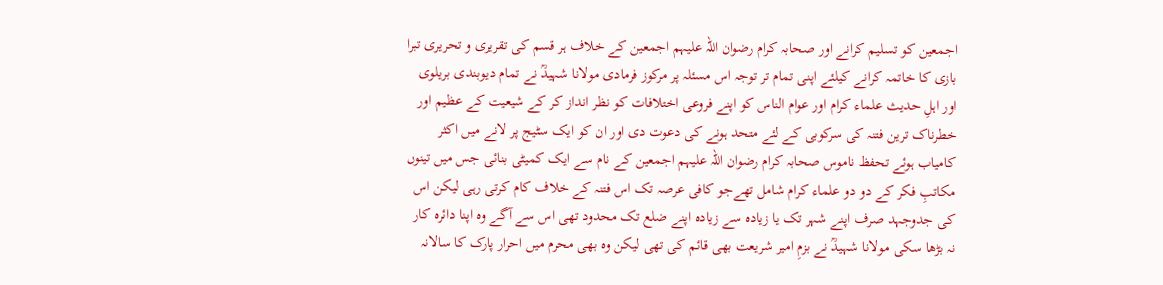اجمعین کو تسلیم کرانے اور صحابہ کرام رضوان اللہ علیہم اجمعین کے خلاف ہر قسم کی تقریری و تحریری تبرا بازی کا خاتمہ کرانے کیلئے اپنی تمام تر توجہ اس مسئلہ پر مرکوز فرمادی مولانا شہیدؒ نے تمام دیوبندی بریلوی اور اہلِ حدیث علماء کرام اور عوام الناس کو اپنے فروعی اختلافات کو نظر انداز کر کے شیعیت کے عظیم اور خطرناک ترین فتنہ کی سرکوبی کے لئے متحد ہونے کی دعوت دی اور ان کو ایک سٹیج پر لانے میں اکثر کامیاب ہوئے تحفظ ناموس صحابہ کرام رضوان اللہ علیہم اجمعین کے نام سے ایک کمیٹی بنائی جس میں تینوں مکاتبِ فکر کے دو دو علماء کرام شامل تھےجو کافی عرصہ تک اس فتنہ کے خلاف کام کرتی رہی لیکن اس کی جدوجہد صرف اپنے شہر تک یا زیادہ سے زیادہ اپنے ضلع تک محدود تھی اس سے آگے وہ اپنا دائرہ کار نہ بڑھا سکی مولانا شہیدؒ نے بزمِ امیر شریعت بھی قائم کی تھی لیکن وہ بھی محرم میں احرار پارک کا سالانہ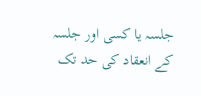جلسہ یا کسی اور جلسہ کے انعقاد کی حد تک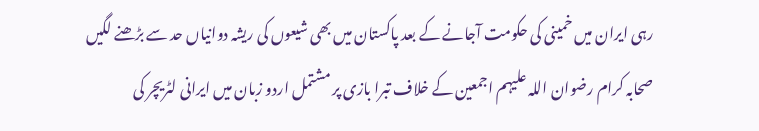رہی ایران میں خمینی کی حکومت آجانے کے بعد پاکستان میں بھی شیعوں کی ریشہ دوانیاں حد سے بڑھنے لگیں صحابہ کرام رضوان اللہ علیہم اجمعین کے خلاف تبرا بازی پر مشتمل اردو زبان میں ایرانی لٹریچر کی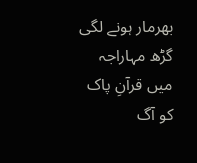بھرمار ہونے لگی گڑھ مہاراجہ میں قرآنِ پاک کو آگ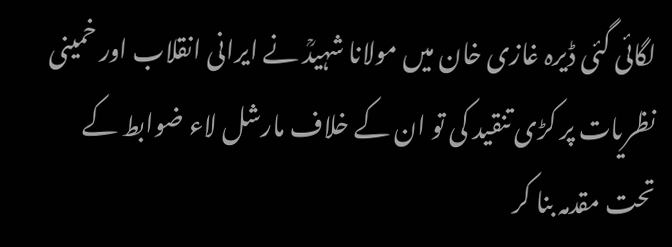لگائی گئی ڈیرہ غازی خان میں مولانا شہیدؒ نے ایرانی انقلاب اور خمینی نظریات پر کڑی تنقید کی تو ان کے خلاف مارشل لاء ضوابط کے تحت مقدمہ بنا کر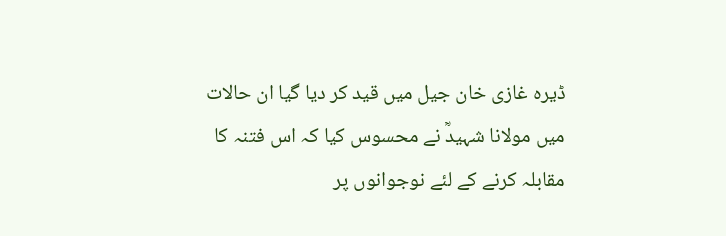ڈیرہ غازی خان جیل میں قید کر دیا گیا ان حالات میں مولانا شہیدؒ نے محسوس کیا کہ اس فتنہ کا مقابلہ کرنے کے لئے نوجوانوں پر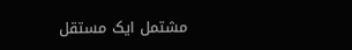مشتمل ایک مستقل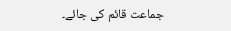جماعت قائم کی جائے۔